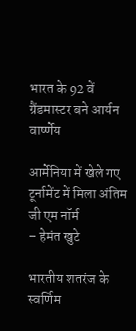भारत के 92 वें ग्रैंडमास्टर बने आर्यन वार्ष्णेय

आर्मेनिया में खेले गए टूर्नामेंट में मिला अंतिम जी एम नॉर्म
– हेमंत खुटे

भारतीय शतरंज के स्वर्णिम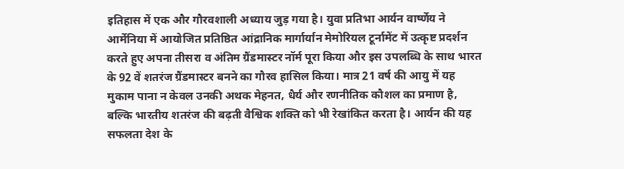इतिहास में एक और गौरवशाली अध्याय जुड़ गया है। युवा प्रतिभा आर्यन वार्ष्णेय ने आर्मेनिया में आयोजित प्रतिष्ठित आंद्रानिक मार्गार्यान मेमोरियल टूर्नामेंट में उत्कृष्ट प्रदर्शन करते हुए अपना तीसरा व अंतिम ग्रैंडमास्टर नॉर्म पूरा किया और इस उपलब्धि के साथ भारत के 92 वें शतरंज ग्रैंडमास्टर बनने का गौरव हासिल किया। मात्र 21 वर्ष की आयु में यह मुकाम पाना न केवल उनकी अथक मेहनत, धैर्य और रणनीतिक कौशल का प्रमाण है, बल्कि भारतीय शतरंज की बढ़ती वैश्विक शक्ति को भी रेखांकित करता है। आर्यन की यह सफलता देश के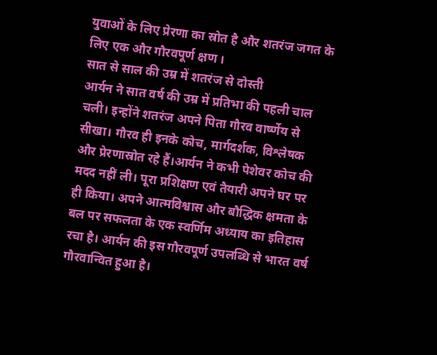युवाओं के लिए प्रेरणा का स्रोत है और शतरंज जगत के लिए एक और गौरवपूर्ण क्षण ।
सात से साल की उम्र में शतरंज से दोस्ती
आर्यन ने सात वर्ष की उम्र में प्रतिभा की पहली चाल चली। इन्होंने शतरंज अपने पिता गौरव वार्ष्णेय से सीखा। गौरव ही इनके कोच, मार्गदर्शक, विश्लेषक और प्रेरणास्रोत रहे हैं।आर्यन ने कभी पेशेवर कोच की मदद नहीं ली। पूरा प्रशिक्षण एवं तैयारी अपने घर पर ही किया। अपने आत्मविश्वास और बौद्धिक क्षमता के बल पर सफलता के एक स्वर्णिम अध्याय का इतिहास रचा है। आर्यन की इस गौरवपूर्ण उपलब्धि से भारत वर्ष गौरवान्वित हुआ है।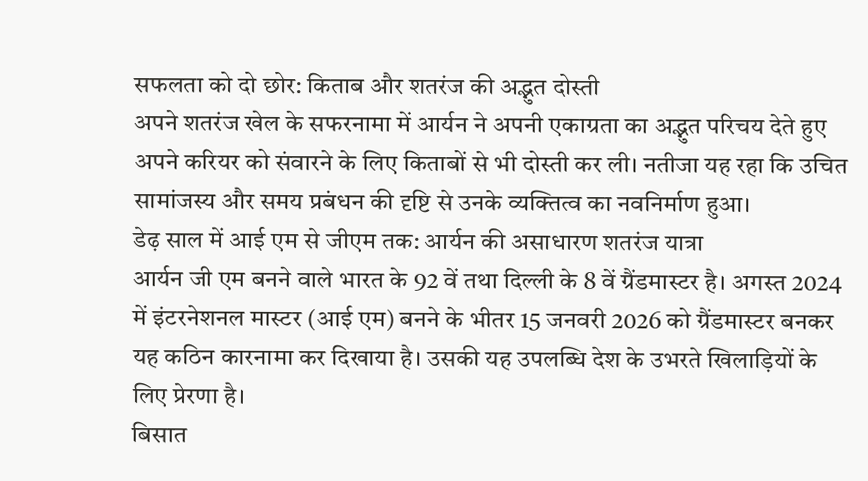सफलता को दो छोर: किताब और शतरंज की अद्भुत दोस्ती
अपने शतरंज खेल के सफरनामा में आर्यन ने अपनी एकाग्रता का अद्भुत परिचय देते हुए अपने करियर को संवारने के लिए किताबों से भी दोस्ती कर ली। नतीजा यह रहा कि उचित सामांजस्य और समय प्रबंधन की दृष्टि से उनके व्यक्तित्व का नवनिर्माण हुआ।
डेढ़ साल में आई एम से जीएम तक: आर्यन की असाधारण शतरंज यात्रा
आर्यन जी एम बनने वाले भारत के 92 वें तथा दिल्ली के 8 वें ग्रैंडमास्टर है। अगस्त 2024 में इंटरनेशनल मास्टर (आई एम) बनने के भीतर 15 जनवरी 2026 को ग्रैंडमास्टर बनकर यह कठिन कारनामा कर दिखाया है। उसकी यह उपलब्धि देश के उभरते खिलाड़ियों के लिए प्रेरणा है।
बिसात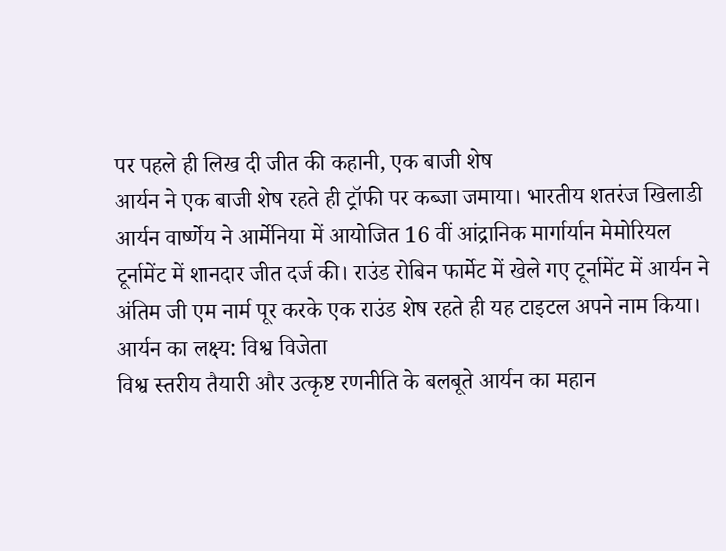पर पहले ही लिख दी जीत की कहानी, एक बाजी शेष
आर्यन ने एक बाजी शेष रहते ही ट्रॉफी पर कब्जा जमाया। भारतीय शतरंज खिलाडी आर्यन वार्ष्णेय ने आर्मेनिया में आयोजित 16 वीं आंद्रानिक मार्गार्यान मेमोरियल टूर्नामेंट में शानदार जीत दर्ज की। राउंड रोबिन फार्मेट में खेले गए टूर्नामेंट में आर्यन ने अंतिम जी एम नार्म पूर करके एक राउंड शेष रहते ही यह टाइटल अपने नाम किया।
आर्यन का लक्ष्य: विश्व विजेता
विश्व स्तरीय तैयारी और उत्कृष्ट रणनीति के बलबूते आर्यन का महान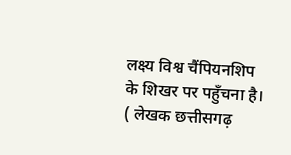लक्ष्य विश्व चैंपियनशिप के शिखर पर पहुँचना है।
( लेखक छत्तीसगढ़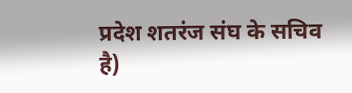प्रदेश शतरंज संघ के सचिव है)